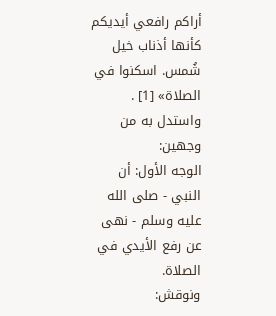أراكم رافعي أيديكم كأنها أذناب خيل شُمس. اسكنوا في الصلاة» [1] .
واستدل به من وجهين:
الوجه الأول: أن النبي - صلى الله عليه وسلم - نهى عن رفع الأيدي في الصلاة.
ونوقش: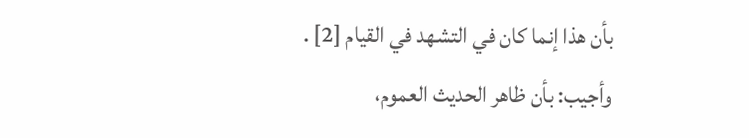بأن هذا إنما كان في التشهد في القيام [2] .
وأجيب: بأن ظاهر الحديث العموم،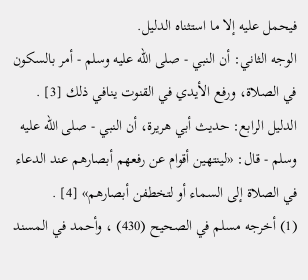فيحمل عليه إلا ما استثناه الدليل.
الوجه الثاني: أن النبي - صلى الله عليه وسلم - أمر بالسكون في الصلاة، ورفع الأيدي في القنوت ينافي ذلك [3] .
الدليل الرابع: حديث أبي هريرة، أن النبي - صلى الله عليه وسلم - قال: «لينتهين أقوام عن رفعهم أبصارهم عند الدعاء في الصلاة إلى السماء أو لتخطفن أبصارهم» [4] .
(1) أخرجه مسلم في الصحيح (430) ، وأحمد في المسند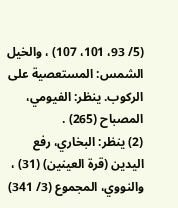(5/ 93، 101، 107) ، والخيل الشمس: المستعصية على الركوب. ينظر: الفيومي، المصباح (265) .
(2) ينظر: البخاري، رفع اليدين (قرة العينين) (31) ، والنووي، المجموع (3/ 341)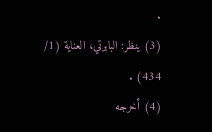.
(3) ينظر: البابرتي، العناية (1/ 434) .
(4) أخرجه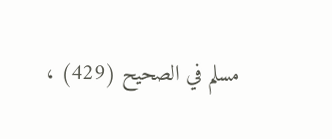مسلم في الصحيح (429) ،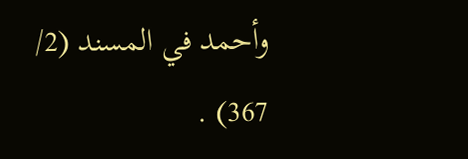وأحمد في المسند (2/ 367) .